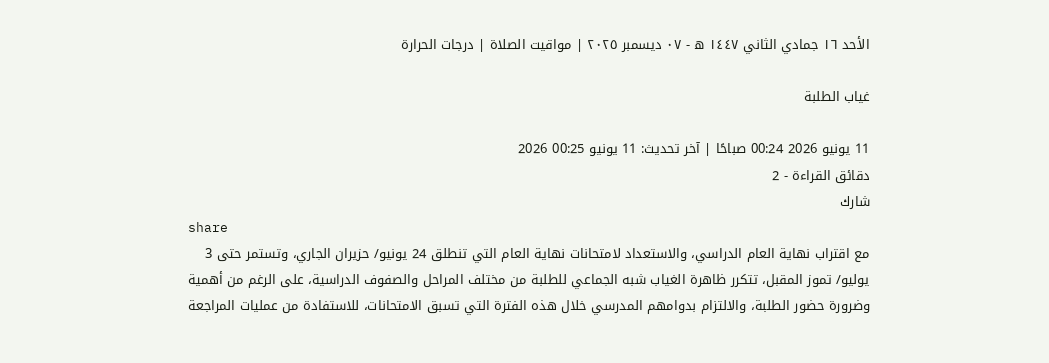الأحد ١٦ جمادي الثاني ١٤٤٧ ه - ٠٧ ديسمبر ٢٠٢٥ | مواقيت الصلاة | درجات الحرارة

غياب الطلبة

11 يونيو 2026 00:24 صباحًا | آخر تحديث: 11 يونيو 00:25 2026
دقائق القراءة - 2
شارك
share
مع اقتراب نهاية العام الدراسي، والاستعداد لامتحانات نهاية العام التي تنطلق 24 يونيو/ حزيران الجاري، وتستمر حتى 3 يوليو/ تموز المقبل، تتكرر ظاهرة الغياب شبه الجماعي للطلبة من مختلف المراحل والصفوف الدراسية، على الرغم من أهمية وضرورة حضور الطلبة، والالتزام بدوامهم المدرسي خلال هذه الفترة التي تسبق الامتحانات، للاستفادة من عمليات المراجعة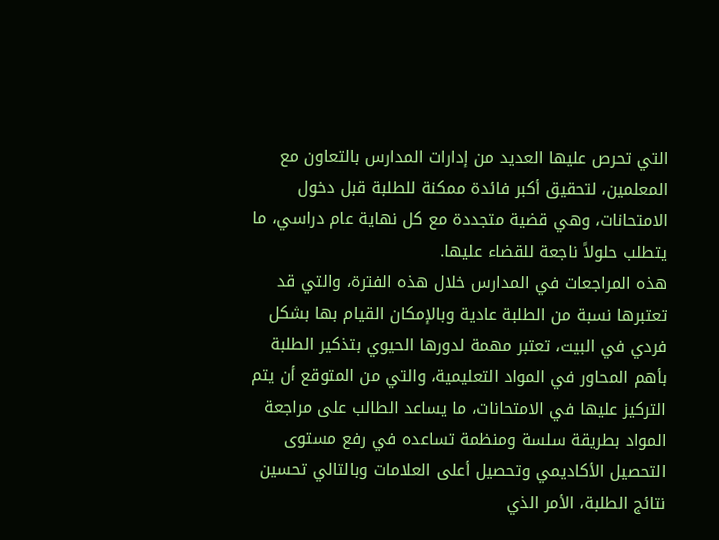التي تحرص عليها العديد من إدارات المدارس بالتعاون مع المعلمين، لتحقيق أكبر فائدة ممكنة للطلبة قبل دخول الامتحانات، وهي قضية متجددة مع كل نهاية عام دراسي، ما يتطلب حلولاً ناجعة للقضاء عليها.
هذه المراجعات في المدارس خلال هذه الفترة، والتي قد تعتبرها نسبة من الطلبة عادية وبالإمكان القيام بها بشكل فردي في البيت، تعتبر مهمة لدورها الحيوي بتذكير الطلبة بأهم المحاور في المواد التعليمية، والتي من المتوقع أن يتم التركيز عليها في الامتحانات، ما يساعد الطالب على مراجعة المواد بطريقة سلسة ومنظمة تساعده في رفع مستوى التحصيل الأكاديمي وتحصيل أعلى العلامات وبالتالي تحسين نتائج الطلبة، الأمر الذي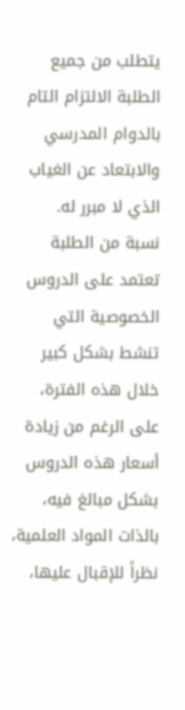يتطلب من جميع الطلبة الالتزام التام بالدوام المدرسي والابتعاد عن الغياب الذي لا مبرر له.
نسبة من الطلبة تعتمد على الدروس الخصوصية التي تنشط بشكل كبير خلال هذه الفترة، على الرغم من زيادة أسعار هذه الدروس بشكل مبالغ فيه، بالذات المواد العلمية، نظراً للإقبال عليها،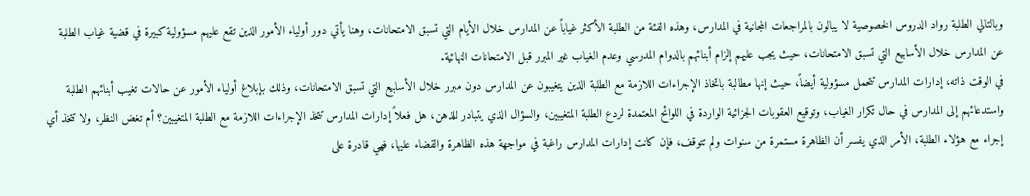وبالتالي الطلبة رواد الدروس الخصوصية لا يبالون بالمراجعات المجانية في المدارس، وهذه الفئة من الطلبة الأكثر غياباً عن المدارس خلال الأيام التي تسبق الامتحانات، وهنا يأتي دور أولياء الأمور الذين تقع عليهم مسؤولية كبيرة في قضية غياب الطلبة عن المدارس خلال الأسابيع التي تسبق الامتحانات، حيث يجب عليهم إلزام أبنائهم بالدوام المدرسي وعدم الغياب غير المبرر قبل الامتحانات النهائية.
في الوقت ذاته، إدارات المدارس تتحمل مسؤولية أيضاً، حيث إنها مطالبة باتخاذ الإجراءات اللازمة مع الطلبة الذين يتغيبون عن المدارس دون مبرر خلال الأسابيع التي تسبق الامتحانات، وذلك بإبلاغ أولياء الأمور عن حالات تغيب أبنائهم الطلبة واستدعائهم إلى المدارس في حال تكرار الغياب، وتوقيع العقوبات الجزائية الواردة في اللوائح المعتمدة لردع الطلبة المتغيبين، والسؤال الذي يتبادر للذهن، هل فعلاً إدارات المدارس تتخذ الإجراءات اللازمة مع الطلبة المتغيبين؟ أم تغض النظر، ولا تتخذ أي إجراء مع هؤلاء الطلبة، الأمر الذي يفسر أن الظاهرة مستمرة من سنوات ولم تتوقف، فإن كانت إدارات المدارس راغبة في مواجهة هذه الظاهرة والقضاء عليها، فهي قادرة على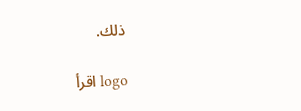ذلك.

logo اقرأ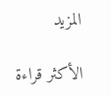المزيد

الأكثر قراءة